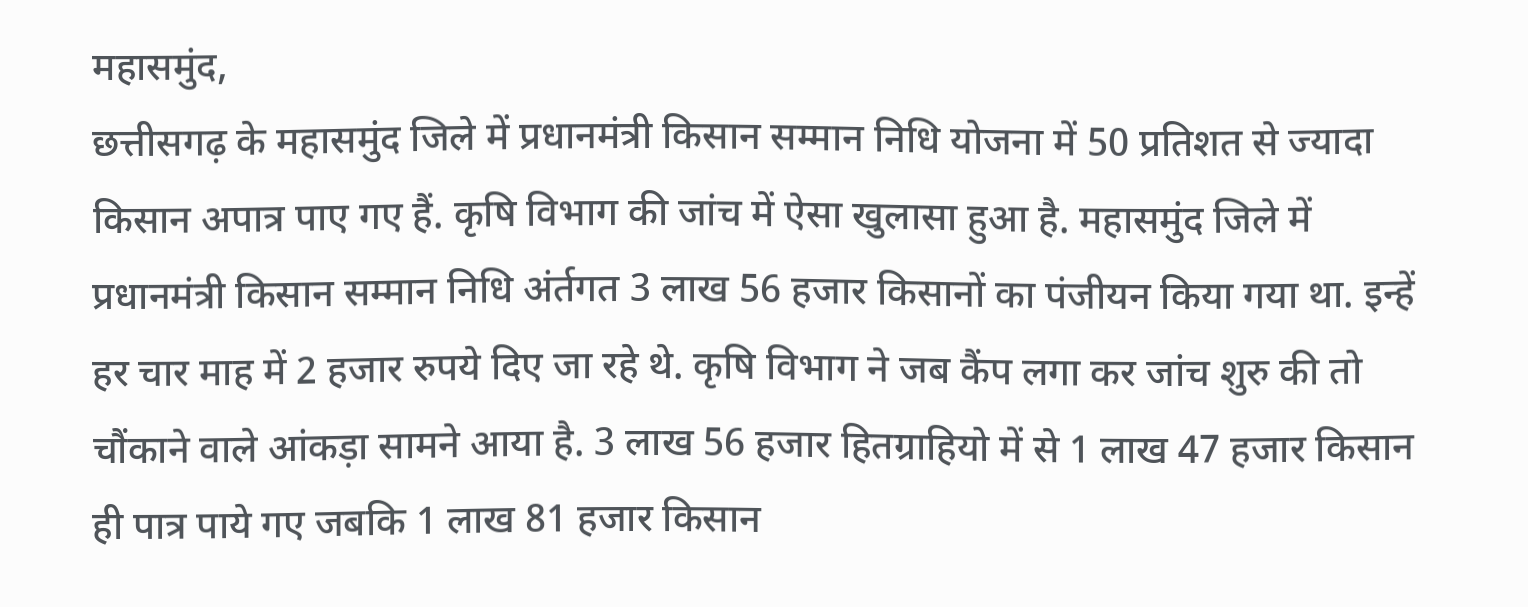महासमुंद,
छत्तीसगढ़ के महासमुंद जिले में प्रधानमंत्री किसान सम्मान निधि योजना में 50 प्रतिशत से ज्यादा किसान अपात्र पाए गए हैं. कृषि विभाग की जांच में ऐसा खुलासा हुआ है. महासमुंद जिले में प्रधानमंत्री किसान सम्मान निधि अंर्तगत 3 लाख 56 हजार किसानों का पंजीयन किया गया था. इन्हें हर चार माह में 2 हजार रुपये दिए जा रहे थे. कृषि विभाग ने जब कैंप लगा कर जांच शुरु की तो चौंकाने वाले आंकड़ा सामने आया है. 3 लाख 56 हजार हितग्राहियो में से 1 लाख 47 हजार किसान ही पात्र पाये गए जबकि 1 लाख 81 हजार किसान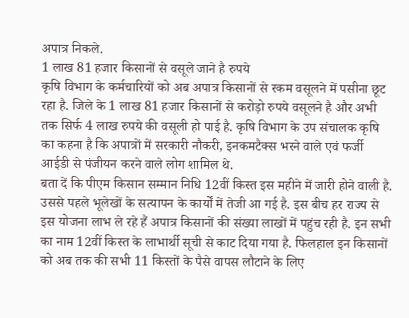अपात्र निकले.
1 लाख 81 हजार किसानों से वसूले जाने है रुपये
कृषि विभाग के कर्मचारियों को अब अपात्र किसानों से रकम वसूलने में पसीना छूट रहा है. जिले के 1 लाख 81 हजार किसानों से करोड़ो रुपये वसूलने है और अभी तक सिर्फ 4 लाख रुपये की वसूली हो पाई है. कृषि विभाग के उप संचालक कृषि का कहना है कि अपात्रों में सरकारी नौकरी, इनकमटैक्स भरने वाले एवं फर्जी आईडी से पंजीयन करने वाले लोग शामिल थे.
बता दें कि पीएम किसान सम्मान निधि 12वीं किस्त इस महीने में जारी होने वाली है. उससे पहले भूलेखों के सत्यापन के कार्यों में तेजी आ गई है. इस बीच हर राज्य से इस योजना लाभ ले रहे हैं अपात्र किसानों की संख्या लाखों में पहुंच रही है. इन सभी का नाम 12वीं किस्त के लाभार्थी सूची से काट दिया गया है. फिलहाल इन किसानों को अब तक की सभी 11 किस्तों के पैसे वापस लौटाने के लिए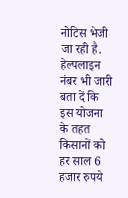नोटिस भेजी जा रही है.
हेल्पलाइन नंबर भी जारी
बता दें कि इस योजना के तहत किसानों को हर साल 6 हजार रुपये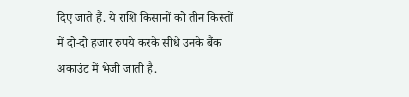दिए जाते हैं. ये राशि किसानों को तीन किस्तों में दो-दो हजार रुपये करके सीधे उनके बैंक अकाउंट में भेजी जाती है.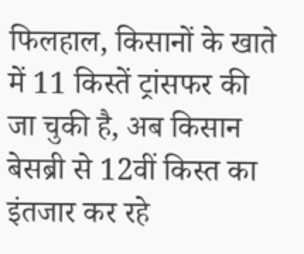फिलहाल, किसानों के खाते में 11 किस्तें ट्रांसफर की जा चुकी है, अब किसान बेसब्री से 12वीं किस्त का इंतजार कर रहे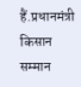हैं.प्रधानमंत्री किसान सम्मान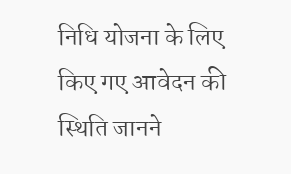निधि योजना के लिए किए गए आवेदन की स्थिति जानने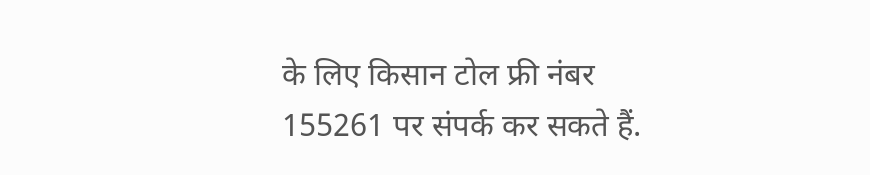के लिए किसान टोल फ्री नंबर 155261 पर संपर्क कर सकते हैं.